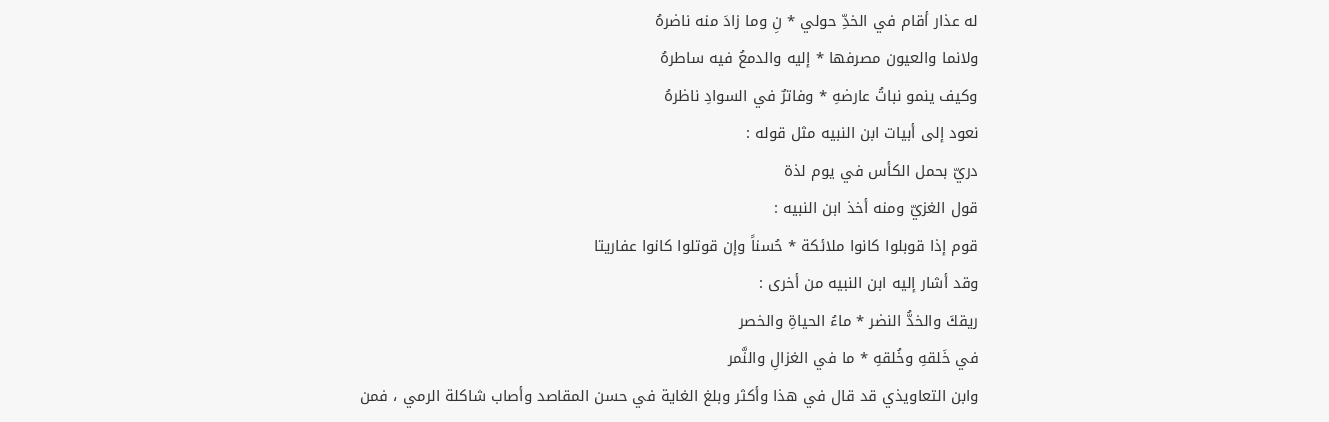له عذار أقام في الخدِّ حولي * نِ وما زادَ منه ناضرهُ
ولانما والعيون مصرفها * إليه والدمعُ فيه ساطرهُ
وكيف ينمو نباتُ عارضهِ * وفاترٌ في السوادِ ناظرهُ
نعود إلى أبيات ابن النبيه مثل قوله :
دريّ بحمل الكأس في يوم لذة
قول الغزيّ ومنه أخذ ابن النبيه :
قوم إذا قوبلوا كانوا ملائكة * حُسناً وإن قوتلوا كانوا عفاريتا
وقد أشار إليه ابن النبيه من أخرى :
ريقكَ والخدُّ النضر * ماءُ الحياةِ والخصر
في خَلقهِ وخُلقهِ * ما في الغزالِ والنَّمر
وابن التعاويذي قد قال في هذا وأكثر وبلغ الغاية في حسن المقاصد وأصاب شاكلة الرمي ، فمن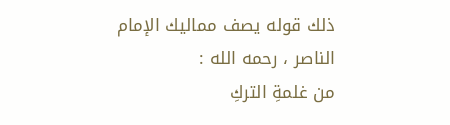ذلك قوله يصف مماليك الإمام الناصر ، رحمه الله :
من غلمةِ التركِ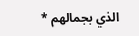الذي بجمالهم *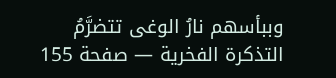وببأسهم نارُ الوغى تتضرَّمُ
التذكرة الفخرية — صفحة 155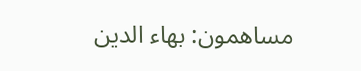مساهمون: بهاء الدين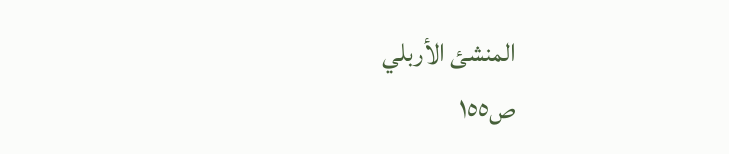المنشئ الأربلي
ص١٥٥